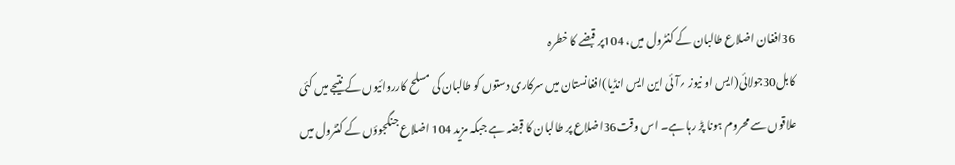36افغان اضلاع طالبان کے کنٹرول میں، 104پر قبضے کا خطرہ
کابل30جولائی(ایس او نیوز ؍آئی این ایس انڈیا)افغانستان میں سرکاری دستوں کو طالبان کی مسلح کارروائیوں کے نتیجے میں کئی علاقوں سے محروم ہونا پڑ رہا ہے۔ اس وقت36اضلاع پر طالبان کا قبضہ ہے جبکہ مزید 104 اضلاع جنگجوؤں کے کنٹرول میں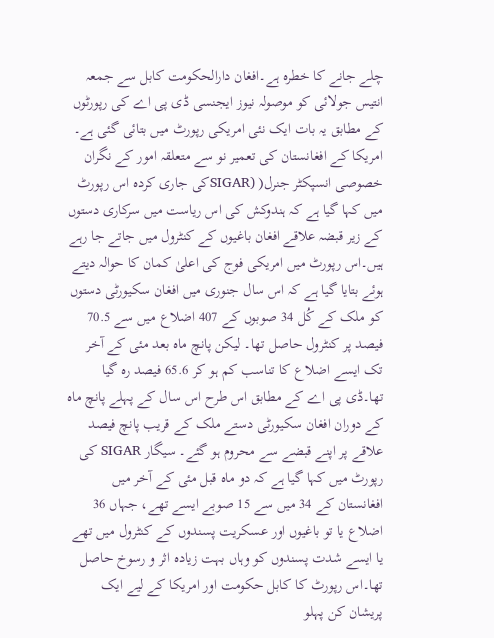چلے جانے کا خطرہ ہے۔افغان دارالحکومت کابل سے جمعہ انتیس جولائی کو موصولہ نیوز ایجنسی ڈی پی اے کی رپورٹوں کے مطابق یہ بات ایک نئی امریکی رپورٹ میں بتائی گئی ہے۔ امریکا کے افغانستان کی تعمیر نو سے متعلقہ امور کے نگران خصوصی انسپکٹر جنرل( (SIGARکی جاری کردہ اس رپورٹ میں کہا گیا ہے کہ ہندوکش کی اس ریاست میں سرکاری دستوں کے زیر قبضہ علاقے افغان باغیوں کے کنٹرول میں جاتے جا رہے ہیں۔اس رپورٹ میں امریکی فوج کی اعلیٰ کمان کا حوالہ دیتے ہوئے بتایا گیا ہے کہ اس سال جنوری میں افغان سکیورٹی دستوں کو ملک کے کُل 34 صوبوں کے 407 اضلاع میں سے 70.5 فیصد پر کنٹرول حاصل تھا۔ لیکن پانچ ماہ بعد مئی کے آخر تک ایسے اضلاع کا تناسب کم ہو کر 65.6 فیصد رہ گیا تھا۔ڈی پی اے کے مطابق اس طرح اس سال کے پہلے پانچ ماہ کے دوران افغان سکیورٹی دستے ملک کے قریب پانچ فیصد علاقے پر اپنے قبضے سے محروم ہو گئے۔ سیگار SIGAR کی رپورٹ میں کہا گیا ہے کہ دو ماہ قبل مئی کے آخر میں افغانستان کے 34 میں سے 15 صوبے ایسے تھے، جہاں 36 اضلاع یا تو باغیوں اور عسکریت پسندوں کے کنٹرول میں تھے یا ایسے شدت پسندوں کو وہاں بہت زیادہ اثر و رسوخ حاصل تھا۔اس رپورٹ کا کابل حکومت اور امریکا کے لیے ایک پریشان کن پہلو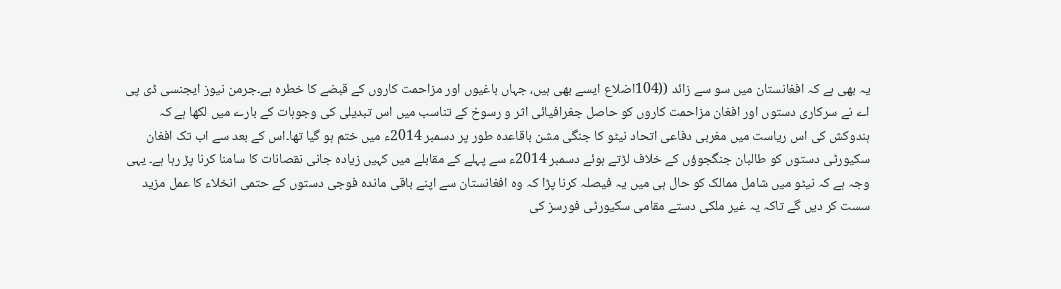یہ بھی ہے کہ افغانستان میں سو سے زائد ((104اضلاع ایسے بھی ہیں، جہاں باغیوں اور مزاحمت کاروں کے قبضے کا خطرہ ہے۔جرمن نیوز ایجنسی ڈی پی اے نے سرکاری دستوں اور افغان مزاحمت کاروں کو حاصل جغرافیائی اثر و رسوخ کے تناسب میں اس تبدیلی کی وجوہات کے بارے میں لکھا ہے کہ ہندوکش کی اس ریاست میں مغربی دفاعی اتحاد نیٹو کا جنگی مشن باقاعدہ طور پر دسمبر 2014ء میں ختم ہو گیا تھا۔اس کے بعد سے اب تک افغان سکیورٹی دستوں کو طالبان جنگجوؤں کے خلاف لڑتے ہوئے دسمبر 2014ء سے پہلے کے مقابلے میں کہیں زیادہ جانی نقصانات کا سامنا کرنا پڑ رہا ہے۔ یہی وجہ ہے کہ نیٹو میں شامل ممالک کو حال ہی میں یہ فیصلہ کرنا پڑا کہ وہ افغانستان سے اپنے باقی ماندہ فوجی دستوں کے حتمی انخلاء کا عمل مزید سست کر دیں گے تاکہ یہ غیر ملکی دستے مقامی سکیورٹی فورسز کی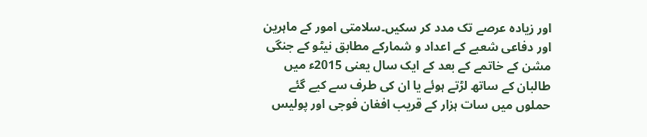اور زیادہ عرصے تک مدد کر سکیں۔سلامتی امور کے ماہرین اور دفاعی شعبے کے اعداد و شمارکے مطابق نیٹو کے جنگی مشن کے خاتمے کے بعد کے ایک سال یعنی 2015ء میں طالبان کے ساتھ لڑتے ہوئے یا ان کی طرف سے کیے گئے حملوں میں سات ہزار کے قریب افغان فوجی اور پولیس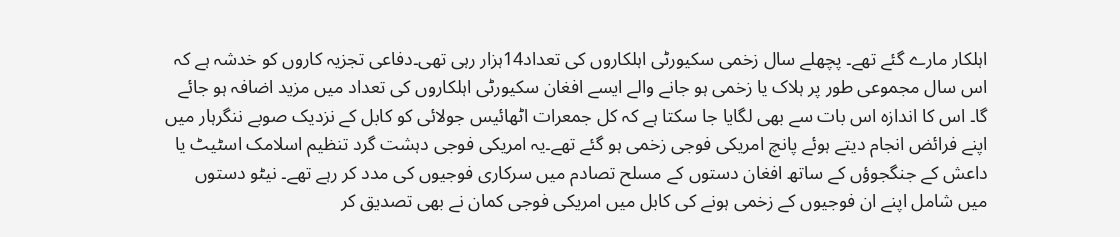اہلکار مارے گئے تھے۔ پچھلے سال زخمی سکیورٹی اہلکاروں کی تعداد14ہزار رہی تھی۔دفاعی تجزیہ کاروں کو خدشہ ہے کہ اس سال مجموعی طور پر ہلاک یا زخمی ہو جانے والے ایسے افغان سکیورٹی اہلکاروں کی تعداد میں مزید اضافہ ہو جائے گا۔ اس کا اندازہ اس بات سے بھی لگایا جا سکتا ہے کہ کل جمعرات اٹھائیس جولائی کو کابل کے نزدیک صوبے ننگرہار میں اپنے فرائض انجام دیتے ہوئے پانچ امریکی فوجی زخمی ہو گئے تھے۔یہ امریکی فوجی دہشت گرد تنظیم اسلامک اسٹیٹ یا داعش کے جنگجوؤں کے ساتھ افغان دستوں کے مسلح تصادم میں سرکاری فوجیوں کی مدد کر رہے تھے۔ نیٹو دستوں میں شامل اپنے ان فوجیوں کے زخمی ہونے کی کابل میں امریکی فوجی کمان نے بھی تصدیق کر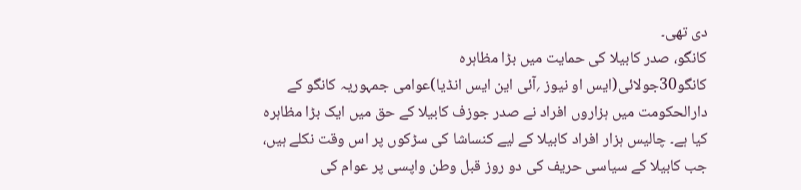دی تھی۔
کانگو، صدر کابیلا کی حمایت میں بڑا مظاہرہ
کانگو30جولائی(ایس او نیوز ؍آئی این ایس انڈیا)عوامی جمہوریہ کانگو کے دارالحکومت میں ہزاروں افراد نے صدر جوزف کابیلا کے حق میں ایک بڑا مظاہرہ کیا ہے۔ چالیس ہزار افراد کابیلا کے لیے کنساشا کی سڑکوں پر اس وقت نکلے ہیں، جب کابیلا کے سیاسی حریف کی دو روز قبل وطن واپسی پر عوام کی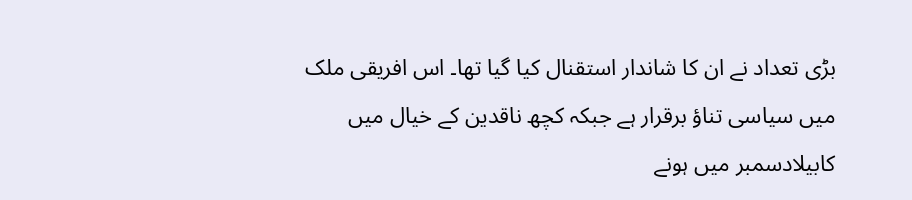بڑی تعداد نے ان کا شاندار استقنال کیا گیا تھا۔ اس افریقی ملک میں سیاسی تناؤ برقرار ہے جبکہ کچھ ناقدین کے خیال میں کابیلادسمبر میں ہونے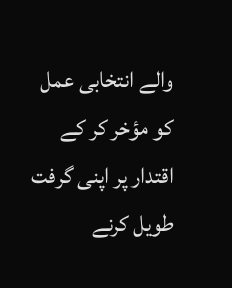والے انتخابی عمل کو مؤخر کر کے اقتدار پر اپنی گرفت طویل کرنے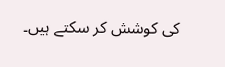کی کوشش کر سکتے ہیں۔